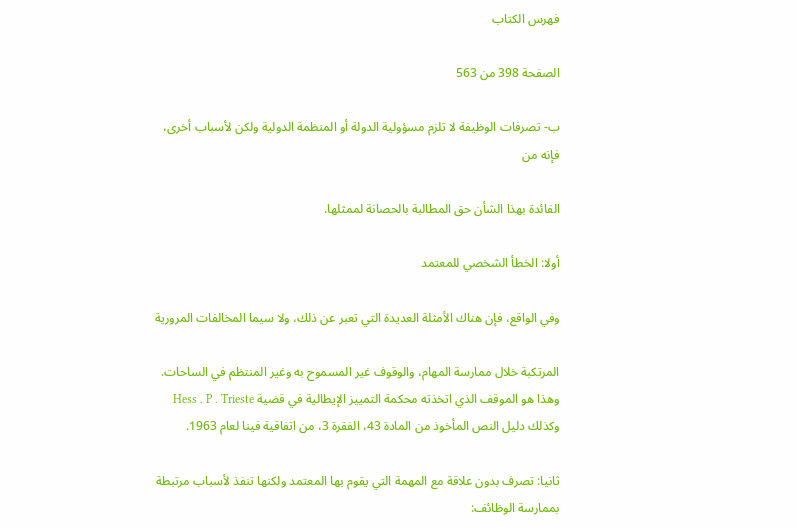فهرس الكتاب

الصفحة 398 من 563

ب- تصرفات الوظيفة لا تلزم مسؤولية الدولة أو المنظمة الدولية ولكن لأسباب أخرى، فإنه من

الفائدة بهذا الشأن حق المطالبة بالحصانة لممثلها.

أولا: الخطأ الشخصي للمعتمد

وفي الواقع، فإن هناك الأمثلة العديدة التي تعبر عن ذلك، ولا سيما المخالفات المرورية

المرتكبة خلال ممارسة المهام، والوقوف غير المسموح به وغير المنتظم في الساحات. وهذا هو الموقف الذي اتخذته محكمة التمييز الإيطالية في قضية Hess . P . Trieste وكذلك دليل النص المأخوذ من المادة 43، الفقرة 3، من اتفاقية فينا لعام 1963.

ثانيا: تصرف بدون علاقة مع المهمة التي يقوم بها المعتمد ولكنها تنفذ لأسباب مرتبطة بممارسة الوظائف: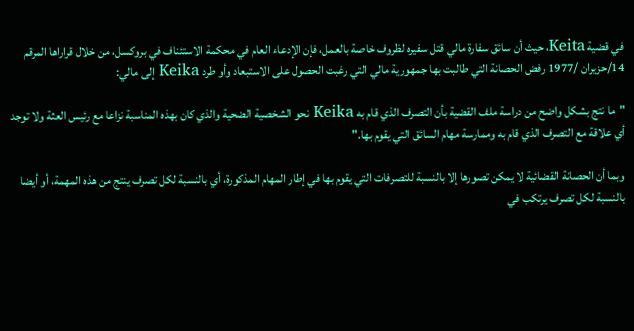في قضية Keita، حيث أن سائق سفارة مالي قتل سفيره لظروف خاصة بالعمل، فإن الإدعاء العام في محكمة الاستئناف في بروكسل، من خلال قراراها المرقم 14/حزيران /1977 رفض الحصانة التي طالبت بها جمهورية مالي التي رغبت الحصول على الاستبعاد وأو طرد Keika إلى مالي:

"ما نتج بشكل واضح من دراسة ملف القضية بأن التصرف الذي قام به Keika نحو الشخصية الضحية والذي كان بهذه المناسبة نزاعا مع رئيس العثة ولا توجد أي علاقة مع التصرف الذي قام به وممارسة مهام السائق التي يقوم بها."

وبما أن الحصانة القضائية لا يمكن تصورها إلا بالنسبة للتصرفات التي يقوم بها في إطار المهام المذكورة، أي بالنسبة لكل تصرف ينتج من هذه المهمة، أو أيضا بالنسبة لكل تصرف يرتكب في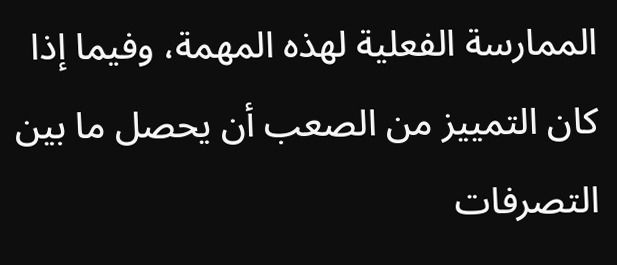الممارسة الفعلية لهذه المهمة، وفيما إذا كان التمييز من الصعب أن يحصل ما بين التصرفات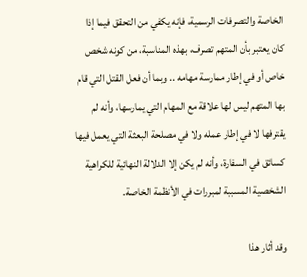الخاصة والتصرفات الرسمية، فإنه يكفي من التحقق فيما إذا كان يعتبر بأن المتهم تصرف، بهذه المناسبة، من کونه شخص خاص أو في إطار ممارسة مهامه .. وبما أن فعل القتل التي قام بها المتهم ليس لها علاقة مع المهام التي يمارسها، وأنه لم يقترفها لا في إطار عمله ولا في مصلحة البعثة التي يعمل فيها كسائق في السفارة، وأنه لم يكن إلا الدلالة النهائية للكراهية الشخصية المسببة لمبررات في الأنظمة الخاصة.

وقد أثار هذا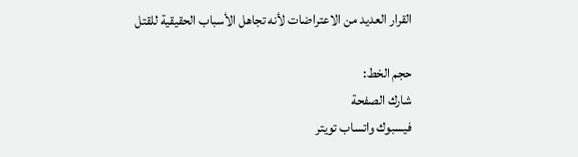القرار العديد من الاعتراضات لأنه تجاهل الأسباب الحقيقية للقتل

حجم الخط:
شارك الصفحة
فيسبوك واتساب تويتر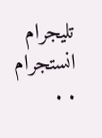تليجرام انستجرام
. .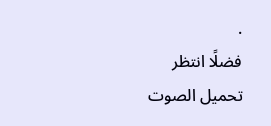.
فضلًا انتظر تحميل الصوت